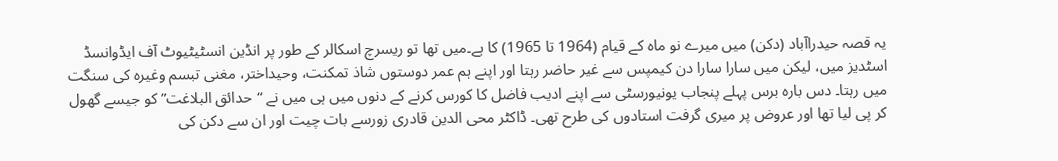یہ قصہ حیدراآباد (دکن) میں میرے نو ماہ کے قیام (1964 تا 1965) کا ہے۔میں تھا تو ریسرچ اسکالر کے طور پر انڈین انسٹیٹیوٹ آف ایڈوانسڈ اسٹدیز میں، لیکن میں سارا سارا دن کیمپس سے غیر حاضر رہتا اور اپنے ہم عمر دوستوں شاذ تمکنت، وحیداختر، مغنی تبسم وغیرہ کی سنگت میں رہتا۔ دس بارہ برس پہلے پنجاب یونیورسٹی سے اپنے ادیب فاضل کا کورس کرنے کے دنوں میں ہی میں نے “حدائق البلاغت” کو جیسے گھول کر پی لیا تھا اور عروض پر میری گرفت استادوں کی طرح تھی۔ ڈاکٹر محی الدین قادری زورسے بات چیت اور ان سے دکن کی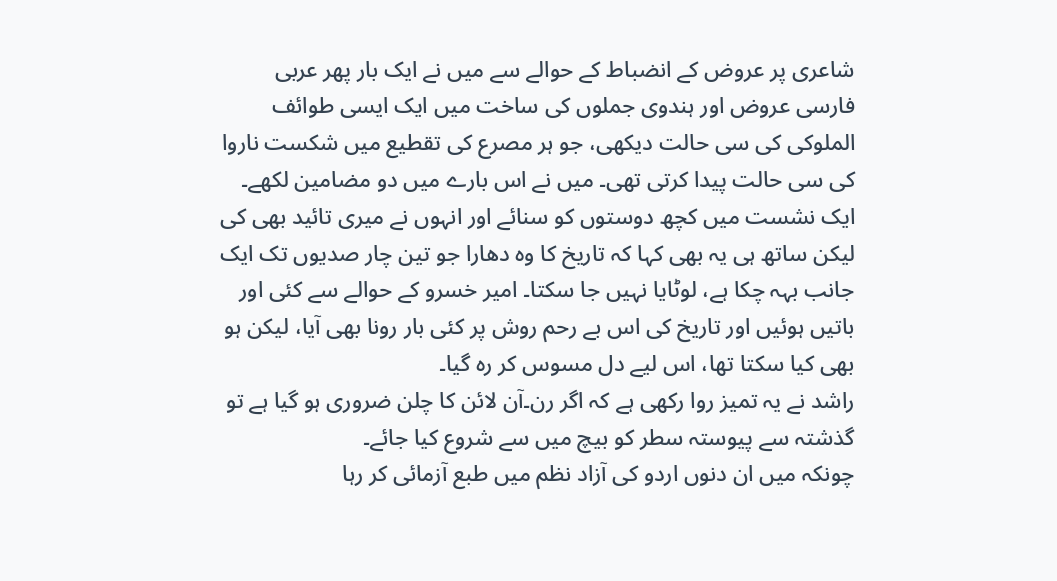شاعری پر عروض کے انضباط کے حوالے سے میں نے ایک بار پھر عربی فارسی عروض اور ہندوی جملوں کی ساخت میں ایک ایسی طوائف الملوکی کی سی حالت دیکھی، جو ہر مصرع کی تقطیع میں شکست ناروا کی سی حالت پیدا کرتی تھی۔ میں نے اس بارے میں دو مضامین لکھے۔ ایک نشست میں کچھ دوستوں کو سنائے اور انہوں نے میری تائید بھی کی لیکن ساتھ ہی یہ بھی کہا کہ تاریخ کا وہ دھارا جو تین چار صدیوں تک ایک جانب بہہ چکا ہے، لوٹایا نہیں جا سکتا۔ امیر خسرو کے حوالے سے کئی اور باتیں ہوئیں اور تاریخ کی اس بے رحم روش پر کئی بار رونا بھی آیا، لیکن ہو بھی کیا سکتا تھا، اس لیے دل مسوس کر رہ گیا۔
راشد نے یہ تمیز روا رکھی ہے کہ اگر رن۔آن لائن کا چلن ضروری ہو گیا ہے تو گذشتہ سے پیوستہ سطر کو بیچ میں سے شروع کیا جائے۔
چونکہ میں ان دنوں اردو کی آزاد نظم میں طبع آزمائی کر رہا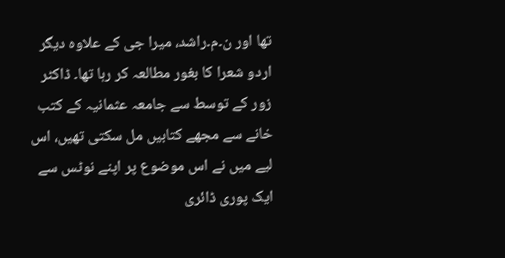تھا اور ن۔م۔راشد، میرا جی کے علاوہ دیگر اردو شعرا کا بغور مطالعہ کر رہا تھا۔ ڈاکٹر زور کے توسط سے جامعہ عثمانیہ کے کتب خانے سے مجھے کتابیں مل سکتی تھیں، اس لیے میں نے اس موضوع پر اپنے نوٹس سے ایک پوری ڈائری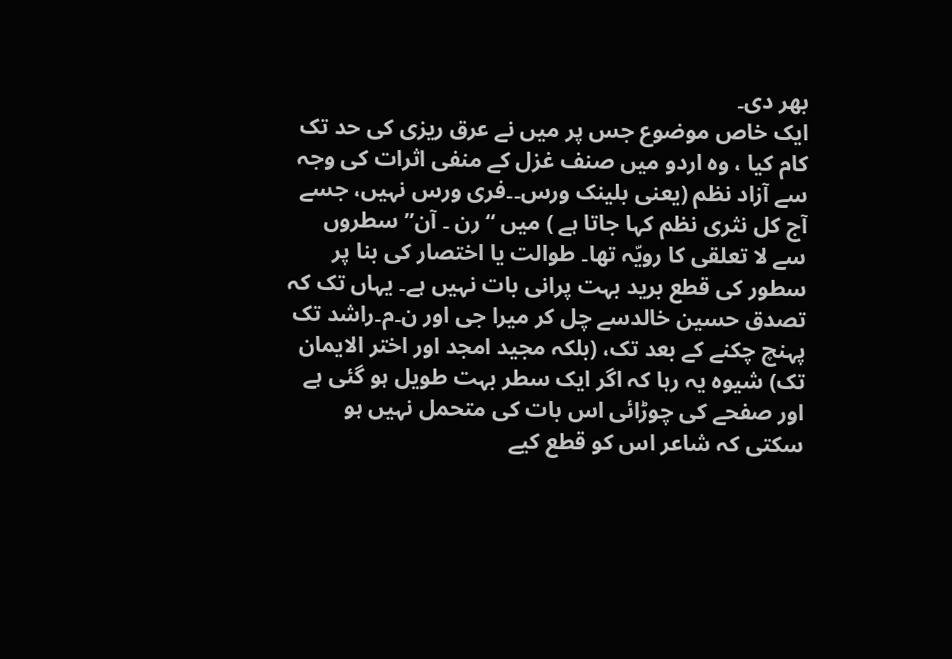بھر دی۔
ایک خاص موضوع جس پر میں نے عرق ریزی کی حد تک کام کیا ، وہ اردو میں صنف غزل کے منفی اثرات کی وجہ سے آزاد نظم (یعنی بلینک ورس۔۔فری ورس نہیں، جسے آج کل نثری نظم کہا جاتا ہے ) میں “رن ۔ آن” سطروں سے لا تعلقی کا رویّہ تھا۔ طوالت یا اختصار کی بنا پر سطور کی قطع برید بہت پرانی بات نہیں ہے۔ یہاں تک کہ تصدق حسین خالدسے چل کر میرا جی اور ن۔م۔راشد تک پہنچ چکنے کے بعد تک، (بلکہ مجید امجد اور اختر الایمان تک) شیوہ یہ رہا کہ اگر ایک سطر بہت طویل ہو گئی ہے اور صفحے کی چوڑائی اس بات کی متحمل نہیں ہو سکتی کہ شاعر اس کو قطع کیے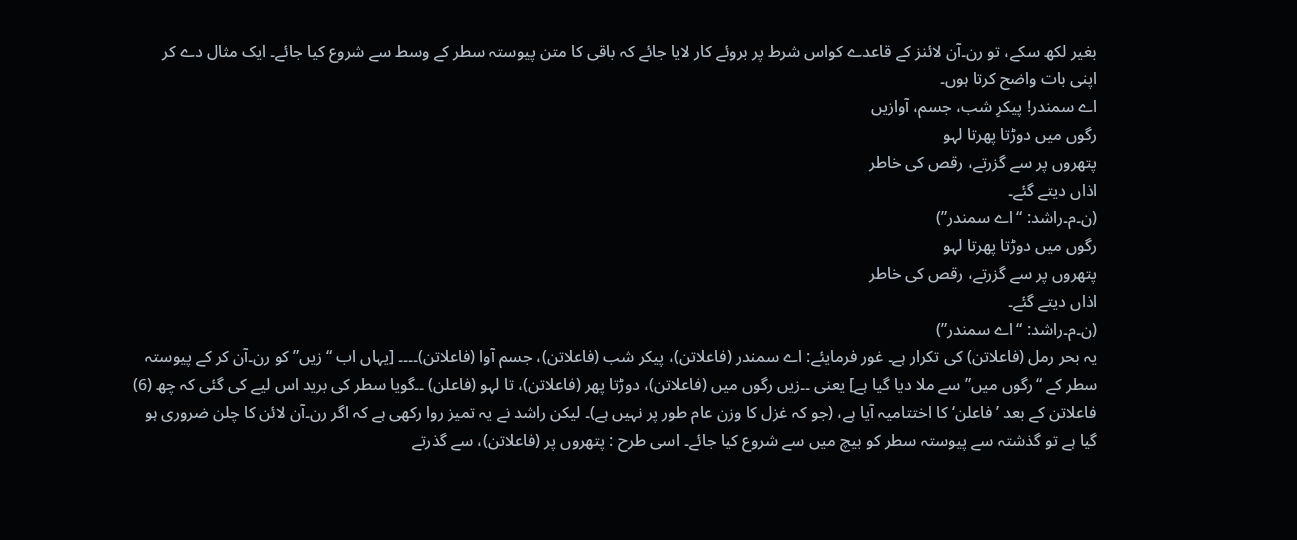بغیر لکھ سکے، تو رن۔آن لائنز کے قاعدے کواس شرط پر بروئے کار لایا جائے کہ باقی کا متن پیوستہ سطر کے وسط سے شروع کیا جائے۔ ایک مثال دے کر اپنی بات واضح کرتا ہوں۔
اے سمندر! پیکرِ شب، جسم، آوازیں
رگوں میں دوڑتا پھرتا لہو
پتھروں پر سے گزرتے، رقص کی خاطر
اذاں دیتے گئے۔
(ن۔م۔راشد: “اے سمندر”)
رگوں میں دوڑتا پھرتا لہو
پتھروں پر سے گزرتے، رقص کی خاطر
اذاں دیتے گئے۔
(ن۔م۔راشد: “اے سمندر”)
یہ بحر رمل (فاعلاتن) کی تکرار ہے۔ غور فرمایئے: اے سمندر (فاعلاتن)، پیکر شب (فاعلاتن)، جسم آوا (فاعلاتن)۔۔۔۔ [یہاں اب “زیں” کو رن۔آن کر کے پیوستہ سطر کے “رگوں میں” سے ملا دیا گیا ہے] یعنی ۔۔زیں رگوں میں (فاعلاتن)، دوڑتا پھر (فاعلاتن)، تا لہو (فاعلن) ۔۔گویا سطر کی برید اس لیے کی گئی کہ چھ (6) فاعلاتن کے بعد ’فاعلن‘ کا اختتامیہ آیا ہے، (جو کہ غزل کا وزن عام طور پر نہیں ہے)۔ لیکن راشد نے یہ تمیز روا رکھی ہے کہ اگر رن۔آن لائن کا چلن ضروری ہو گیا ہے تو گذشتہ سے پیوستہ سطر کو بیچ میں سے شروع کیا جائے۔ اسی طرح : پتھروں پر (فاعلاتن)، سے گذرتے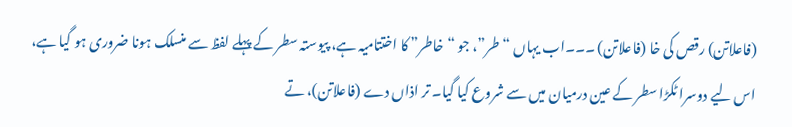(فاعلاتن) رقص کی خا (فاعلاتن) ۔۔۔اب یہاں “طر”، جو “خاطر” کا اختتامیہ ہے، پیوستہ سطر کے پہلے لفظ سے منسلک ہونا ضروری ہو گیا ہے، اس لیے دوسرا ٹکڑا سطر کے عین درمیان میں سے شروع کیا گیا۔ تر اذاں دے (فاعلاتن)، تے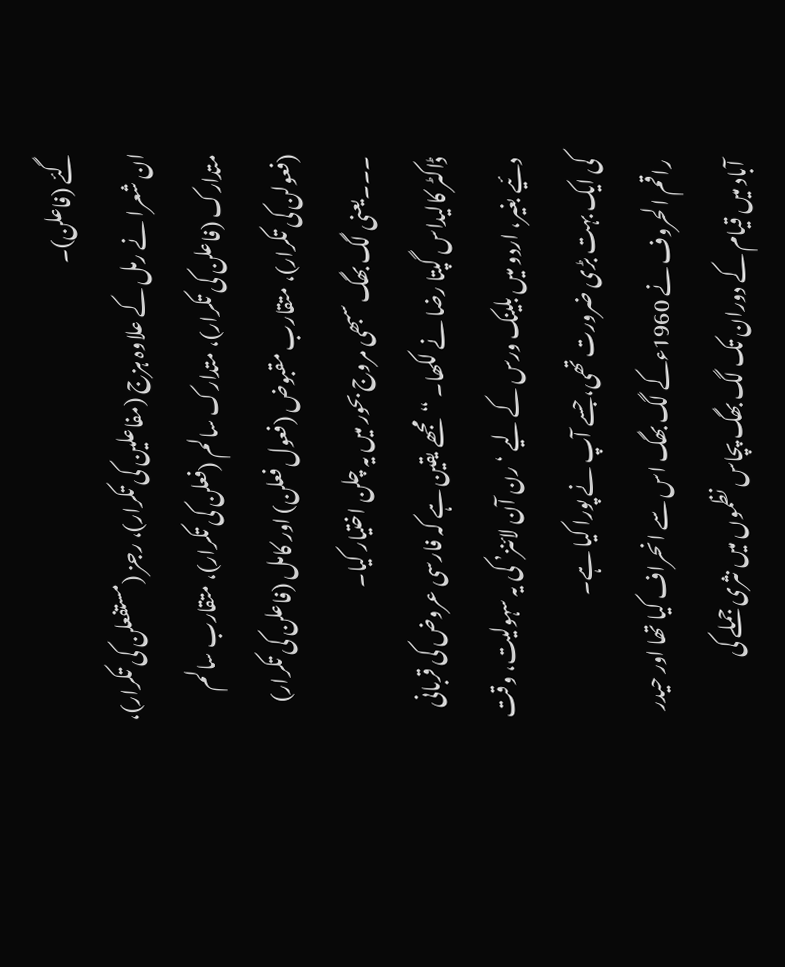گئے (فاعلن)۔
ان شعرا نے رمل کے علاوہ ہزج (مفاعلین کی تکرار)، رجز (مستفعلن کی تکرار)، متدارک (فاعلن کی تکرار)، متدارک سالم (فعلن کی تکرار)، متقارب سالم (فعولن کی تکرار)، متقارب مقبوض (فعول فعلن) اور کامل (فاعلن کی تکرار) ۔۔۔یعنی لگ بھگ سبھی مروج بحور میں یہ چلن اختیار کیا۔
ڈاکٹر کالیداس گپتا رضا نے لکھا۔ “مجھے یقین ہے کہ فارسی عروض کی قربانی دئیے بغیر، اردو میں بلینک ورس کے لیے ‘رن آن لائنز’ کی یہ سہولیت، وقت کی ایک بہت بڑی ضرورت تھی، جسے آپ نے پورا کیا ہے۔
راقم الحروف نے 1960ءکے لگ بھگ اس سے انحراف کیا تھا اور حیدر آباد میں قیام کے دوران تک لگ بھگ پچاس نظموں میں نثری جملے کی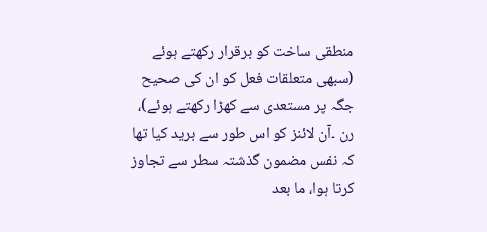منطقی ساخت کو برقرار رکھتے ہوئے (سبھی متعلقات فعل کو ان کی صحیح جگہ پر مستعدی سے کھڑا رکھتے ہوئے)، رن ۔آن لائنز کو اس طور سے برید کیا تھا کہ نفس مضمون گذشتہ سطر سے تجاوز کرتا ہوا، ما بعد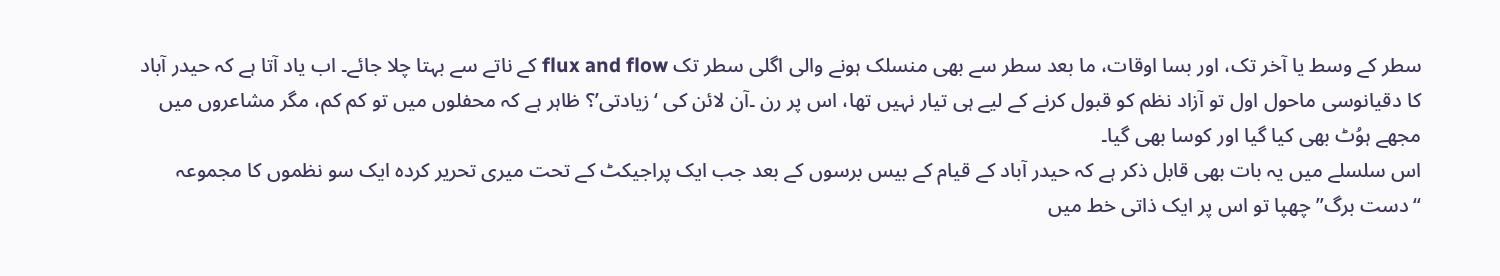سطر کے وسط یا آخر تک، اور بسا اوقات، ما بعد سطر سے بھی منسلک ہونے والی اگلی سطر تک flux and flow کے ناتے سے بہتا چلا جائے۔ اب یاد آتا ہے کہ حیدر آباد کا دقیانوسی ماحول اول تو آزاد نظم کو قبول کرنے کے لیے ہی تیار نہیں تھا، اس پر رن ۔آن لائن کی ‘زیادتی’؟ ظاہر ہے کہ محفلوں میں تو کم کم، مگر مشاعروں میں مجھے ہوُٹ بھی کیا گیا اور کوسا بھی گیا۔
اس سلسلے میں یہ بات بھی قابل ذکر ہے کہ حیدر آباد کے قیام کے بیس برسوں کے بعد جب ایک پراجیکٹ کے تحت میری تحریر کردہ ایک سو نظموں کا مجموعہ “دست برگ” چھپا تو اس پر ایک ذاتی خط میں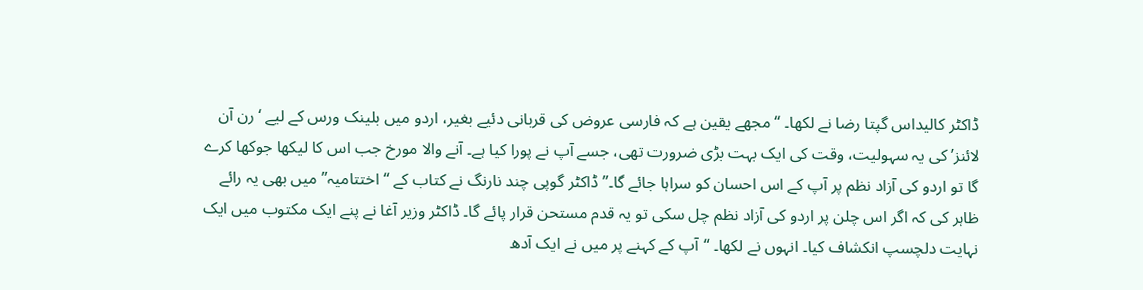ڈاکٹر کالیداس گپتا رضا نے لکھا۔ “مجھے یقین ہے کہ فارسی عروض کی قربانی دئیے بغیر، اردو میں بلینک ورس کے لیے ‘رن آن لائنز’ کی یہ سہولیت، وقت کی ایک بہت بڑی ضرورت تھی، جسے آپ نے پورا کیا ہے۔ آنے والا مورخ جب اس کا لیکھا جوکھا کرے گا تو اردو کی آزاد نظم پر آپ کے اس احسان کو سراہا جائے گا۔” ڈاکٹر گوپی چند نارنگ نے کتاب کے “اختتامیہ” میں بھی یہ رائے ظاہر کی کہ اگر اس چلن پر اردو کی آزاد نظم چل سکی تو یہ قدم مستحن قرار پائے گا۔ ڈاکٹر وزیر آغا نے پنے ایک مکتوب میں ایک نہایت دلچسپ انکشاف کیا۔ انہوں نے لکھا۔ “آپ کے کہنے پر میں نے ایک آدھ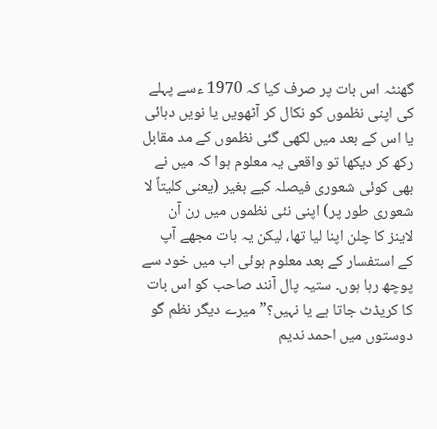گھنٹہ اس بات پر صرف کیا کہ 1970 ءسے پہلے کی اپنی نظموں کو نکال کر آٹھویں یا نویں دہائی یا اس کے بعد میں لکھی گئی نظموں کے مد مقابل رکھ کر دیکھا تو واقعی یہ معلوم ہوا کہ میں نے بھی کوئی شعوری فیصلہ کیے بغیر (یعنی کلیتاً لا شعوری طور پر) اپنی نئی نظموں میں رن آن لاینز کا چلن اپنا لیا تھا، لیکن یہ بات مجھے آپ کے استفسار کے بعد معلوم ہوئی اب میں خود سے پوچھ رہا ہوں۔ ستیہ پال آنند صاحب کو اس بات کا کریڈٹ جاتا ہے یا نہیں؟” میرے دیگر نظم گو دوستوں میں احمد ندیم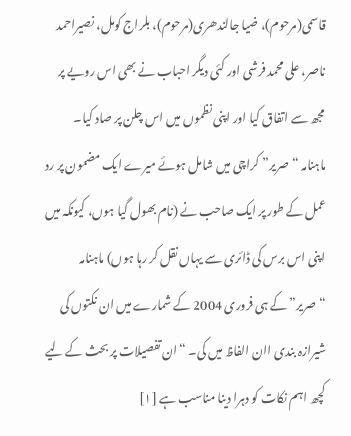قاسمی(مرحوم)، ضیا جالندھری(مرحوم)، بلراج کومل، نصیراحمد ناصر، علی محمد فرشی اور کئی دیگر احباب نے بھی اس رویے پر مجھ سے اتفاق کیا اور اپنی نظموں میں اس چلن پر صاد کیا۔
ماہنامہ “صریر” کراچی میں شامل ہوئے میرے ایک مضمون پر رد عمل کے طور پر ایک صاحب نے (نام بھول گیا ہوں، کیونکہ میں اپنی اس برس کی ڈائری سے یہاں نقل کر رہا ہوں) ماہنامہ “صریر”کے ہی فروری 2004 کے شمارے میں ان نکتوں کی شیرازہ بندی اان الفاظ میں کی۔ “ان تفصیلات پر بحث کے لیے کچھ اہم نکات کو دہرا دینا مناسب ہے [۱]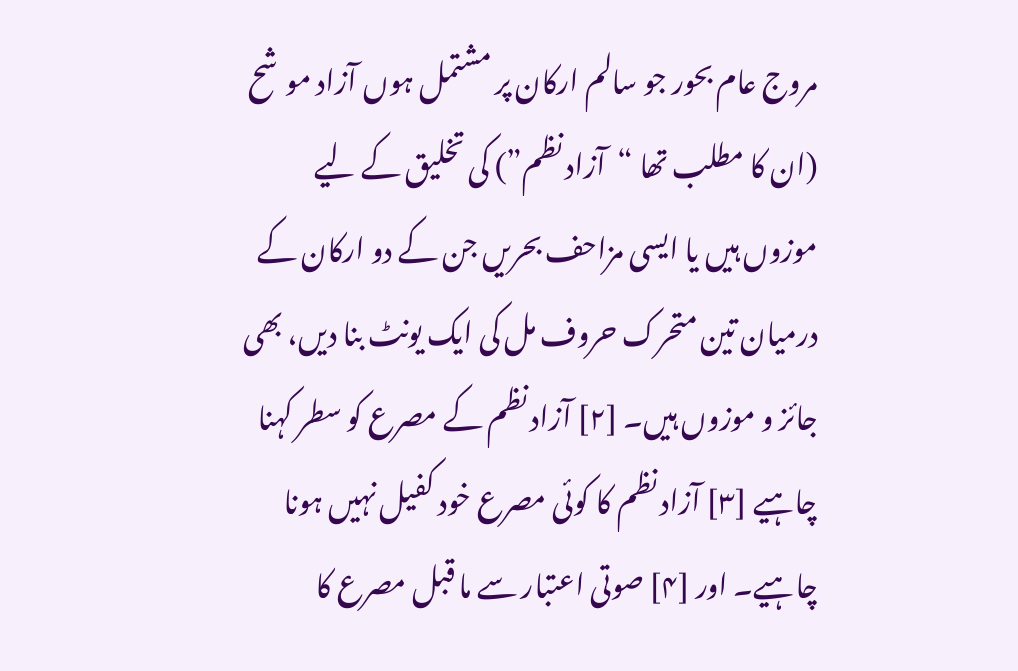مروج عام بحور جو سالم ارکان پر مشتمل ہوں آزاد موشح (ان کا مطلب تھا “آزاد نظم”) کی تخلیق کے لیے موزوں ہیں یا ایسی مزاحف بحریں جن کے دو ارکان کے درمیان تین متحرک حروف مل کی ایک یونٹ بنا دیں، بھی جائز و موزوں ہیں۔ [۲] آزاد نظم کے مصرع کو سطر کہنا چاہیے [۳] آزاد نظم کا کوئی مصرع خود کفیل نہیں ہونا چاہیے۔ اور [۴] صوتی اعتبار سے ما قبل مصرع کا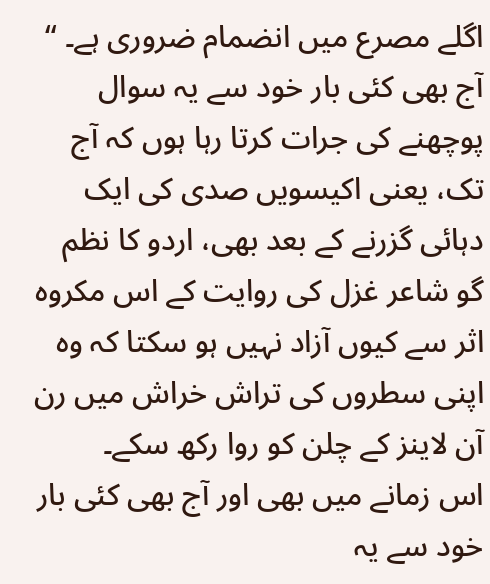اگلے مصرع میں انضمام ضروری ہے۔ “
آج بھی کئی بار خود سے یہ سوال پوچھنے کی جرات کرتا رہا ہوں کہ آج تک، یعنی اکیسویں صدی کی ایک دہائی گزرنے کے بعد بھی، اردو کا نظم گو شاعر غزل کی روایت کے اس مکروہ اثر سے کیوں آزاد نہیں ہو سکتا کہ وہ اپنی سطروں کی تراش خراش میں رن آن لاینز کے چلن کو روا رکھ سکے۔
اس زمانے میں بھی اور آج بھی کئی بار خود سے یہ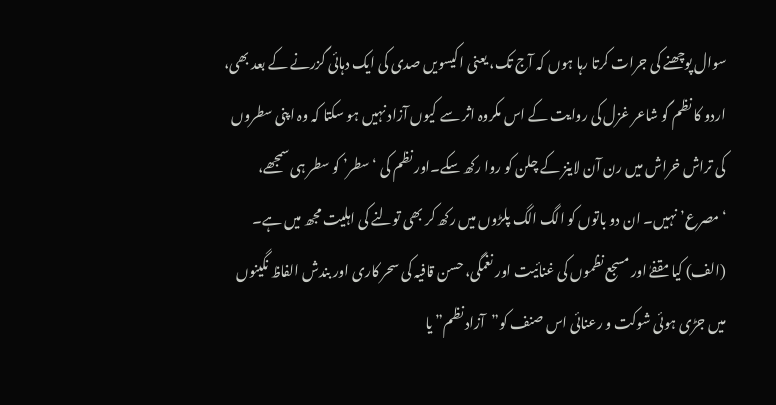سوال پوچھنے کی جرات کرتا رہا ہوں کہ آج تک، یعنی اکیسویں صدی کی ایک دہائی گزرنے کے بعد بھی، اردو کا نظم گو شاعر غزل کی روایت کے اس مکروہ اثر سے کیوں آزاد نہیں ہو سکتا کہ وہ اپنی سطروں کی تراش خراش میں رن آن لاینز کے چلن کو روا رکھ سکے۔اور نظم کی ‘سطر’ کو سطر ہی سمجھے، ‘مصرع’ نہیں۔ ان دو باتوں کو الگ الگ پلڑوں میں رکھ کر بھی تولنے کی اہلیت مجھ میں ہے۔
(الف) کیا مقفےٰ اور مسجع نظموں کی غنائیت اور نغمگی، حسن قافیہ کی سحر کاری اور بندش الفاظ نگینوں میں جڑی ہوئی شوکت و رعنائی اس صنف کو”آزاد نظم” یا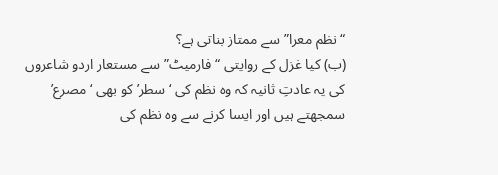“نظم معرا” سے ممتاز بناتی ہے؟
(ب) کیا غزل کے روایتی “فارمیٹ” سے مستعار اردو شاعروں کی یہ عادتِ ثانیہ کہ وہ نظم کی ‘سطر’ کو بھی ‘مصرع’ سمجھتے ہیں اور ایسا کرنے سے وہ نظم کی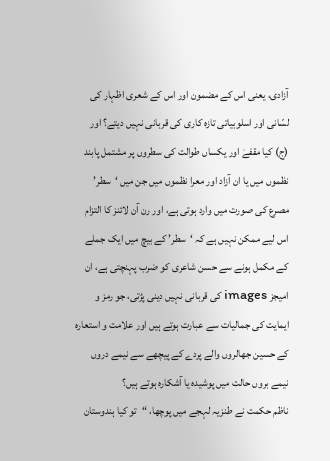آزادی، یعنی اس کے مضمون اور اس کے شعری اظہار کی لسّانی اور اسلوبیاتی تازہ کاری کی قربانی نہیں دیتے؟ اور
(ج) کیا مقفےٰ اور یکساں طوالت کی سطروں پر مشتمل پابند نظموں میں یا ان آزاد اور معرا نظموں میں جن میں ‘سطر’ مصرع کی صورت میں وارد ہوتی ہے، اور رن آن لائنز کا التزام اس لیے ممکن نہیں ہے کہ ‘سطر’ کے بیچ میں ایک جملے کے مکمل ہونے سے حسن شاعری کو ضرب پہنچتی ہے، ان امیجز images کی قربانی نہیں دینی پڑتی، جو رمز و ایمایت کی جمالیات سے عبارت ہوتے ہیں اور علامت و استعارہ کے حسین جھالروں والے پردے کے پیچھے سے نیمے دروں نیمے بروں حالت میں پوشیدہ یا آشکارہ ہوتے ہیں؟
ناظم حکمت نے طنزیہ لہجے میں پوچھا، “تو کیا ہندوستان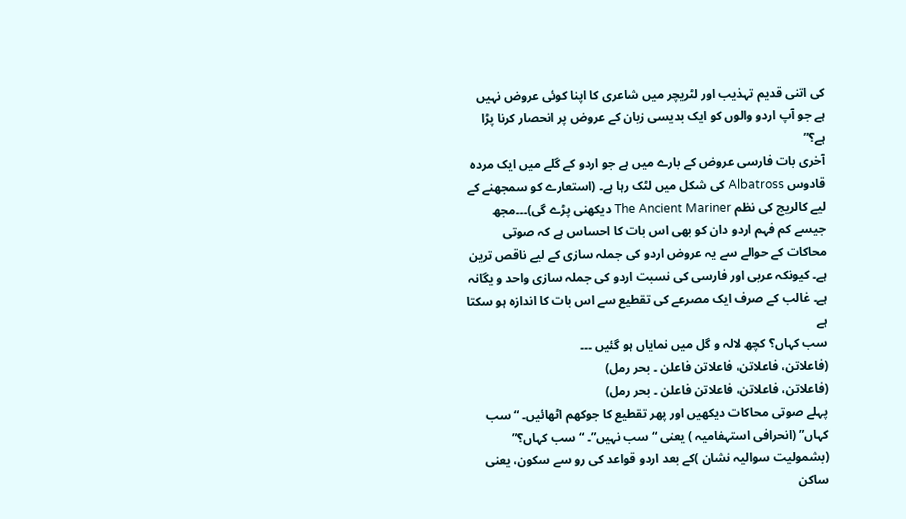کی اتنی قدیم تہذیب اور لٹریچر میں شاعری کا اپنا کوئی عروض نہیں ہے جو آپ اردو والوں کو ایک بدیسی زبان کے عروض پر انحصار کرنا پڑا ہے؟”
آخری بات فارسی عروض کے بارے میں ہے جو اردو کے گلے میں ایک مردہ قادوس Albatross کی شکل میں لٹک رہا ہے۔ (استعارے کو سمجھنے کے لیے کالریج کی نظم The Ancient Mariner دیکھنی پڑے گی)۔۔۔مجھ جیسے کم فہم اردو دان کو بھی اس بات کا احساس ہے کہ صوتی محاکات کے حوالے سے یہ عروض اردو کی جملہ سازی کے لیے ناقص ترین ہے۔ کیونکہ عربی اور فارسی کی نسبت اردو کی جملہ سازی واحد و یگانہ ہے۔ غالب کے صرف ایک مصرعے کی تقطیع سے اس بات کا اندازہ ہو سکتا ہے
سب کہاں؟ کچھ لالہ و گل میں نمایاں ہو گئیں ۔۔۔
(فاعلاتن، فاعلاتن، فاعلاتن فاعلن ۔ بحر رمل)
(فاعلاتن، فاعلاتن، فاعلاتن فاعلن ۔ بحر رمل)
پہلے صوتی محاکات دیکھیں اور پھر تقطیع کا جوکھم اٹھائیں۔ “سب کہاں” (انحرافی استہفامیہ ) یعنی “سب نہیں”۔ “سب کہاں؟” (بشمولیت سوالیہ نشان )کے بعد اردو قواعد کی رو سے سکون، یعنی ساکن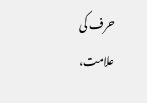حرف کی علامت،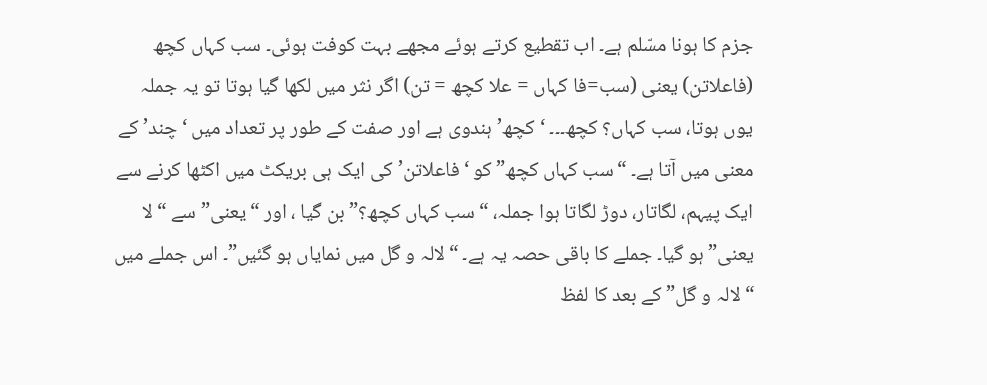جزم کا ہونا مسّلم ہے۔ اب تقطیع کرتے ہوئے مجھے بہت کوفت ہوئی۔ سب کہاں کچھ (فاعلاتن) یعنی (سب=فا کہاں = علا کچھ = تن) اگر نثر میں لکھا گیا ہوتا تو یہ جملہ یوں ہوتا، سب کہاں؟ کچھ۔۔۔ ‘کچھ’ ہندوی ہے اور صفت کے طور پر تعداد میں ‘چند’ کے معنی میں آتا ہے۔ “سب کہاں کچھ” کو ‘فاعلاتن’ کی ایک ہی بریکٹ میں اکٹھا کرنے سے ایک پیہم، لگاتار، دوڑ لگاتا ہوا جملہ، “سب کہاں کچھ؟” بن گیا ، اور “یعنی” سے “لا یعنی” ہو گیا۔ جملے کا باقی حصہ یہ ہے۔ “لالہ و گل میں نمایاں ہو گئیں”۔ اس جملے میں “لالہ و گل” کے بعد کا لفظ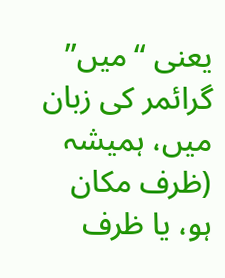یعنی “میں” گرائمر کی زبان میں، ہمیشہ (ظرف مکان ہو، یا ظرف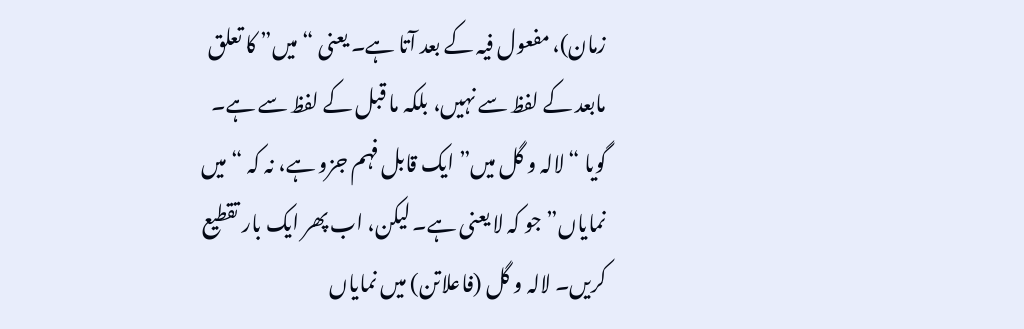زمان)، مفعول فیہ کے بعد آتا ہے۔ یعنی “میں” کا تعلق مابعد کے لفظ سے نہیں، بلکہ ما قبل کے لفظ سے ہے۔ گویا “لالہ و گل میں” ایک قابل فہم جزو ہے، نہ کہ “میں نمایاں” جو کہ لا یعنی ہے۔ لیکن، اب پھر ایک بار تقطیع کریں۔ لالہ و گل (فاعلاتن) میں نمایاں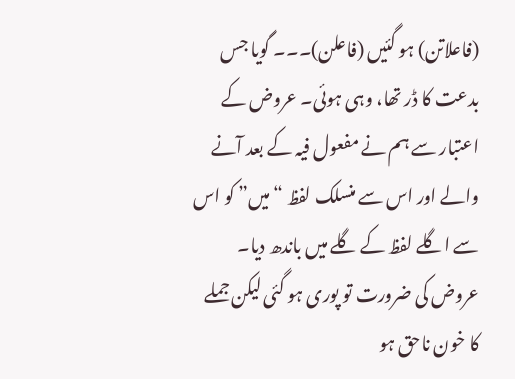(فاعلاتن) ہو گئیں (فاعلن)۔۔۔ گویا جس بدعت کا ڈر تھا، وہی ہوئی۔ عروض کے اعتبار سے ہم نے مفعول فیہ کے بعد آنے والے اور اس سے منسلک لفظ “میں” کو اس سے اگلے لفظ کے گلے میں باندھ دیا۔ عروض کی ضرورت تو پوری ہو گئی لیکن جملے کا خون ناحق ہو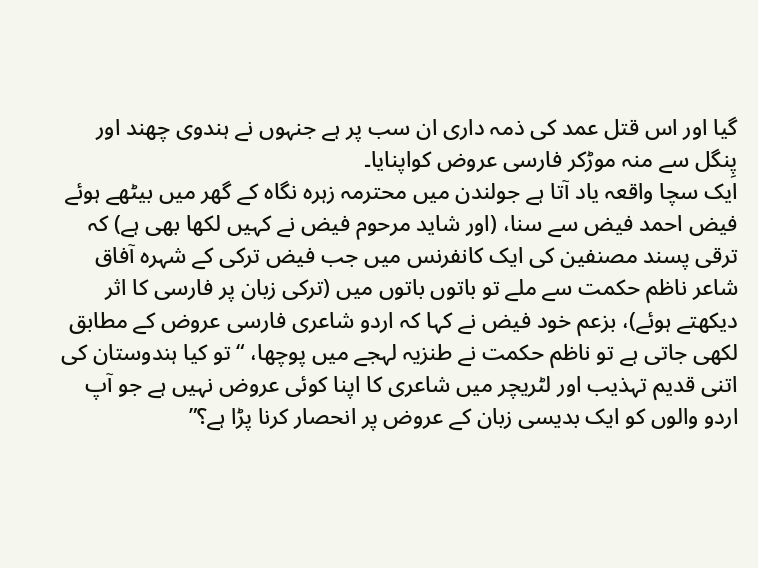گیا اور اس قتل عمد کی ذمہ داری ان سب پر ہے جنہوں نے ہندوی چھند اور پِنگل سے منہ موڑکر فارسی عروض کواپنایا۔
ایک سچا واقعہ یاد آتا ہے جولندن میں محترمہ زہرہ نگاہ کے گھر میں بیٹھے ہوئے فیض احمد فیض سے سنا، (اور شاید مرحوم فیض نے کہیں لکھا بھی ہے) کہ ترقی پسند مصنفین کی ایک کانفرنس میں جب فیض ترکی کے شہرہ آفاق شاعر ناظم حکمت سے ملے تو باتوں باتوں میں (ترکی زبان پر فارسی کا اثر دیکھتے ہوئے)، بزعم خود فیض نے کہا کہ اردو شاعری فارسی عروض کے مطابق لکھی جاتی ہے تو ناظم حکمت نے طنزیہ لہجے میں پوچھا، “تو کیا ہندوستان کی اتنی قدیم تہذیب اور لٹریچر میں شاعری کا اپنا کوئی عروض نہیں ہے جو آپ اردو والوں کو ایک بدیسی زبان کے عروض پر انحصار کرنا پڑا ہے؟”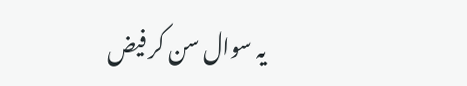یہ سوال سن کر فیض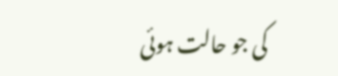کی جو حالت ہوئی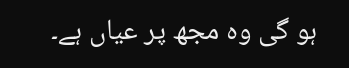ہو گی وہ مجھ پر عیاں ہے۔